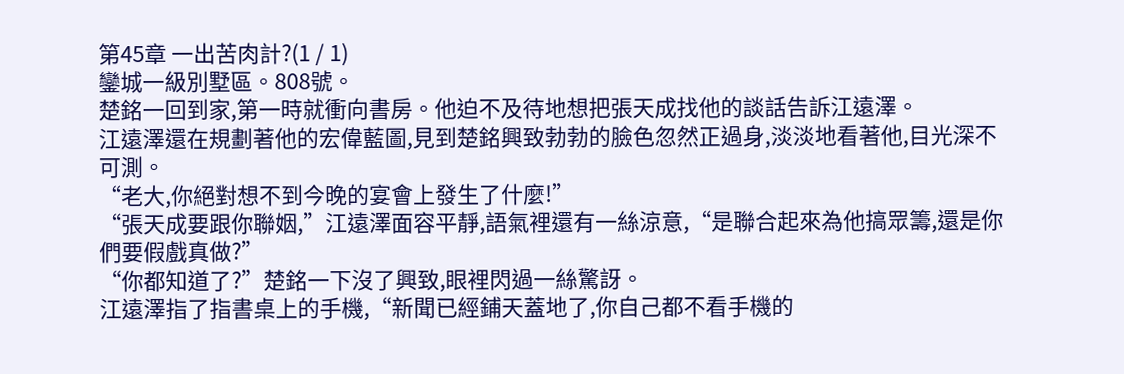第45章 一出苦肉計?(1 / 1)
鑾城一級別墅區。808號。
楚銘一回到家,第一時就衝向書房。他迫不及待地想把張天成找他的談話告訴江遠澤。
江遠澤還在規劃著他的宏偉藍圖,見到楚銘興致勃勃的臉色忽然正過身,淡淡地看著他,目光深不可測。
“老大,你絕對想不到今晚的宴會上發生了什麼!”
“張天成要跟你聯姻,”江遠澤面容平靜,語氣裡還有一絲涼意,“是聯合起來為他搞眾籌,還是你們要假戲真做?”
“你都知道了?”楚銘一下沒了興致,眼裡閃過一絲驚訝。
江遠澤指了指書桌上的手機,“新聞已經鋪天蓋地了,你自己都不看手機的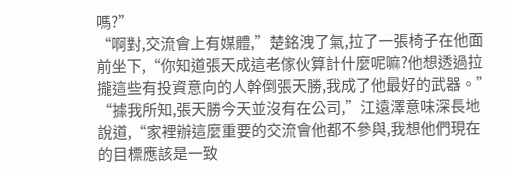嗎?”
“啊對,交流會上有媒體,”楚銘洩了氣,拉了一張椅子在他面前坐下,“你知道張天成這老傢伙算計什麼呢嘛?他想透過拉攏這些有投資意向的人幹倒張天勝,我成了他最好的武器。”
“據我所知,張天勝今天並沒有在公司,”江遠澤意味深長地說道,“家裡辦這麼重要的交流會他都不參與,我想他們現在的目標應該是一致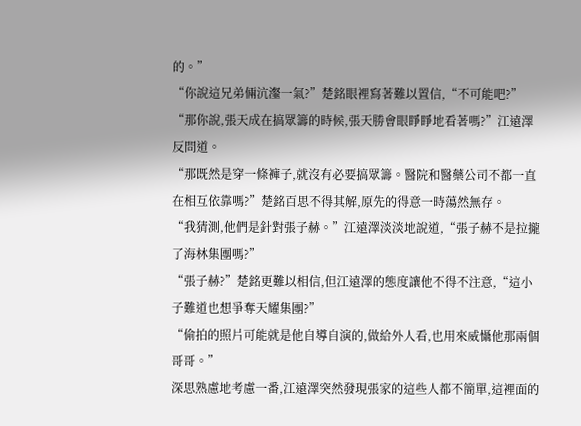的。”
“你說這兄弟倆沆瀣一氣?”楚銘眼裡寫著難以置信,“不可能吧?”
“那你說,張天成在搞眾籌的時候,張天勝會眼睜睜地看著嗎?”江遠澤反問道。
“那既然是穿一條褲子,就沒有必要搞眾籌。醫院和醫藥公司不都一直在相互依靠嗎?”楚銘百思不得其解,原先的得意一時蕩然無存。
“我猜測,他們是針對張子赫。”江遠澤淡淡地說道,“張子赫不是拉攏了海林集團嗎?”
“張子赫?”楚銘更難以相信,但江遠澤的態度讓他不得不注意,“這小子難道也想爭奪天耀集團?”
“偷拍的照片可能就是他自導自演的,做給外人看,也用來威懾他那兩個哥哥。”
深思熟慮地考慮一番,江遠澤突然發現張家的這些人都不簡單,這裡面的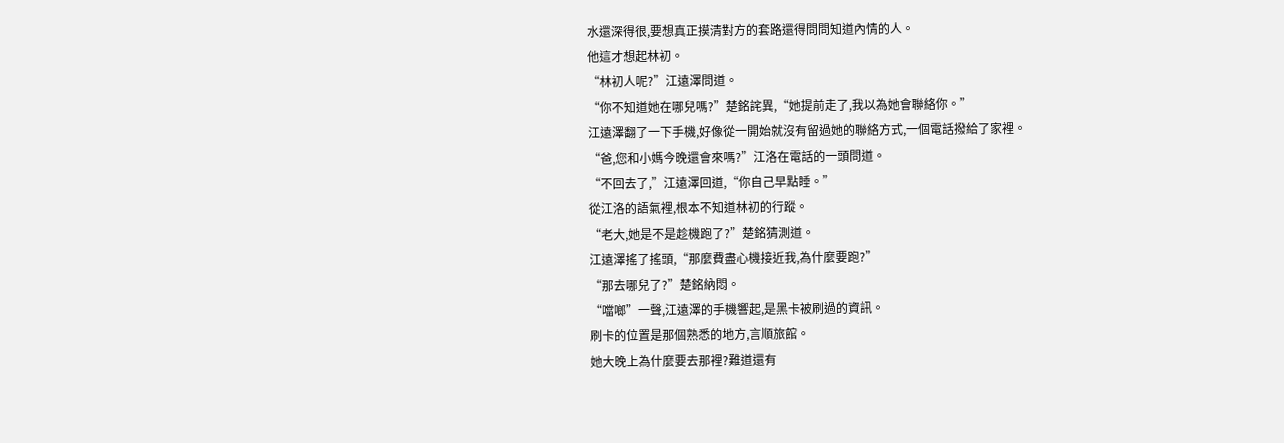水還深得很,要想真正摸清對方的套路還得問問知道內情的人。
他這才想起林初。
“林初人呢?”江遠澤問道。
“你不知道她在哪兒嗎?”楚銘詫異,“她提前走了,我以為她會聯絡你。”
江遠澤翻了一下手機,好像從一開始就沒有留過她的聯絡方式,一個電話撥給了家裡。
“爸,您和小媽今晚還會來嗎?”江洛在電話的一頭問道。
“不回去了,”江遠澤回道,“你自己早點睡。”
從江洛的語氣裡,根本不知道林初的行蹤。
“老大,她是不是趁機跑了?”楚銘猜測道。
江遠澤搖了搖頭,“那麼費盡心機接近我,為什麼要跑?”
“那去哪兒了?”楚銘納悶。
“噹啷”一聲,江遠澤的手機響起,是黑卡被刷過的資訊。
刷卡的位置是那個熟悉的地方,言順旅館。
她大晚上為什麼要去那裡?難道還有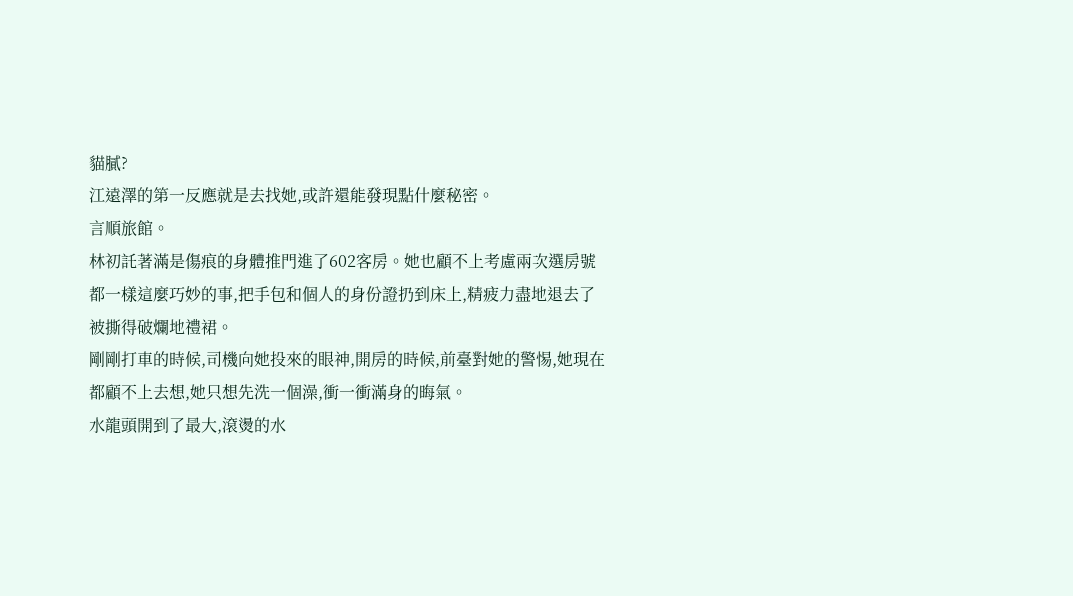貓膩?
江遠澤的第一反應就是去找她,或許還能發現點什麼秘密。
言順旅館。
林初託著滿是傷痕的身體推門進了602客房。她也顧不上考慮兩次選房號都一樣這麼巧妙的事,把手包和個人的身份證扔到床上,精疲力盡地退去了被撕得破爛地禮裙。
剛剛打車的時候,司機向她投來的眼神,開房的時候,前臺對她的警惕,她現在都顧不上去想,她只想先洗一個澡,衝一衝滿身的晦氣。
水龍頭開到了最大,滾燙的水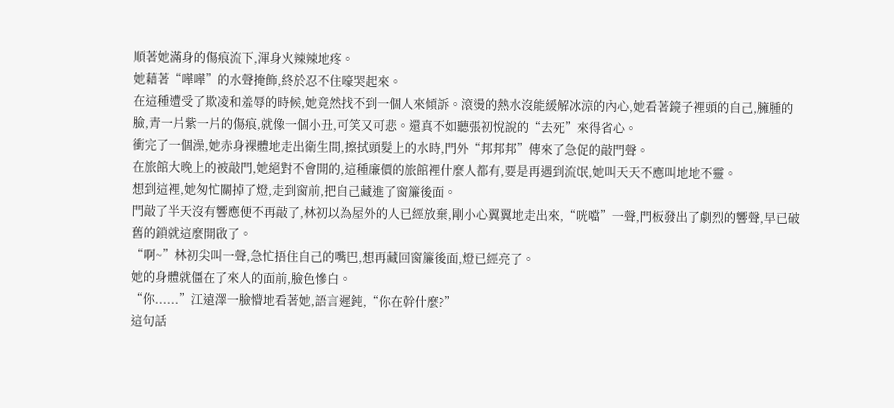順著她滿身的傷痕流下,渾身火辣辣地疼。
她藉著“嘩嘩”的水聲掩飾,終於忍不住嚎哭起來。
在這種遭受了欺凌和羞辱的時候,她竟然找不到一個人來傾訴。滾燙的熱水沒能緩解冰涼的內心,她看著鏡子裡頭的自己,臃腫的臉,青一片紫一片的傷痕,就像一個小丑,可笑又可悲。還真不如聽張初悅說的“去死”來得省心。
衝完了一個澡,她赤身裸體地走出衛生間,擦拭頭髮上的水時,門外“邦邦邦”傳來了急促的敲門聲。
在旅館大晚上的被敲門,她絕對不會開的,這種廉價的旅館裡什麼人都有,要是再遇到流氓,她叫天天不應叫地地不靈。
想到這裡,她匆忙關掉了燈,走到窗前,把自己藏進了窗簾後面。
門敲了半天沒有響應便不再敲了,林初以為屋外的人已經放棄,剛小心翼翼地走出來,“咣噹”一聲,門板發出了劇烈的響聲,早已破舊的鎖就這麼開啟了。
“啊~”林初尖叫一聲,急忙捂住自己的嘴巴,想再藏回窗簾後面,燈已經亮了。
她的身體就僵在了來人的面前,臉色慘白。
“你......”江遠澤一臉懵地看著她,語言遲鈍,“你在幹什麼?”
這句話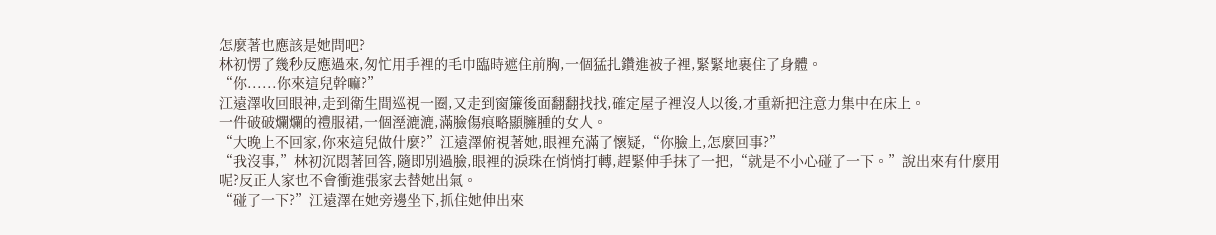怎麼著也應該是她問吧?
林初愣了幾秒反應過來,匆忙用手裡的毛巾臨時遮住前胸,一個猛扎鑽進被子裡,緊緊地裹住了身體。
“你......你來這兒幹嘛?”
江遠澤收回眼神,走到衛生間巡視一圈,又走到窗簾後面翻翻找找,確定屋子裡沒人以後,才重新把注意力集中在床上。
一件破破爛爛的禮服裙,一個溼漉漉,滿臉傷痕略顯臃腫的女人。
“大晚上不回家,你來這兒做什麼?”江遠澤俯視著她,眼裡充滿了懷疑,“你臉上,怎麼回事?”
“我沒事,”林初沉悶著回答,隨即別過臉,眼裡的淚珠在悄悄打轉,趕緊伸手抹了一把,“就是不小心碰了一下。”說出來有什麼用呢?反正人家也不會衝進張家去替她出氣。
“碰了一下?”江遠澤在她旁邊坐下,抓住她伸出來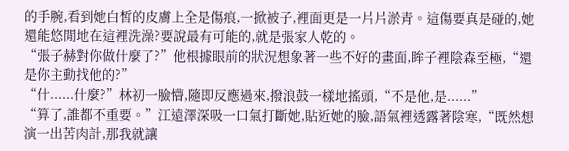的手腕,看到她白皙的皮膚上全是傷痕,一掀被子,裡面更是一片片淤青。這傷要真是碰的,她還能悠閒地在這裡洗澡?要說最有可能的,就是張家人乾的。
“張子赫對你做什麼了?”他根據眼前的狀況想象著一些不好的畫面,眸子裡陰森至極,“還是你主動找他的?”
“什......什麼?”林初一臉懵,隨即反應過來,撥浪鼓一樣地搖頭,“不是他,是......”
“算了,誰都不重要。”江遠澤深吸一口氣打斷她,貼近她的臉,語氣裡透露著陰寒,“既然想演一出苦肉計,那我就讓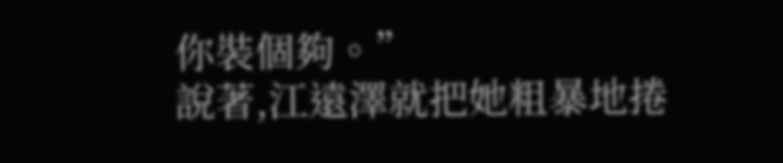你裝個夠。”
說著,江遠澤就把她粗暴地捲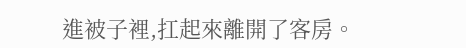進被子裡,扛起來離開了客房。